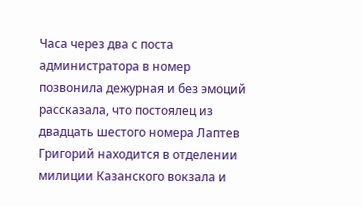Часа через два с поста администратора в номер позвонила дежурная и без эмоций рассказала, что постоялец из двадцать шестого номера Лаптев Григорий находится в отделении милиции Казанского вокзала и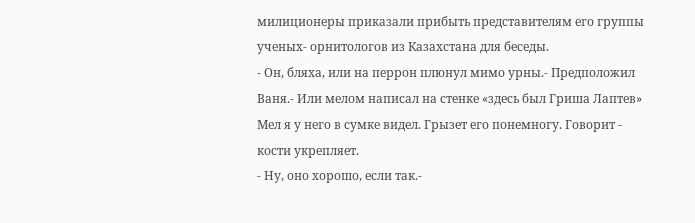милиционеры приказали прибыть представителям его группы ученых- орнитологов из Казахстана для беседы.
- Он, бляха, или на перрон плюнул мимо урны.- Предположил Ваня.- Или мелом написал на стенке «здесь был Гриша Лаптев» Мел я у него в сумке видел. Грызет его понемногу. Говорит - кости укрепляет.
- Ну, оно хорошо, если так.-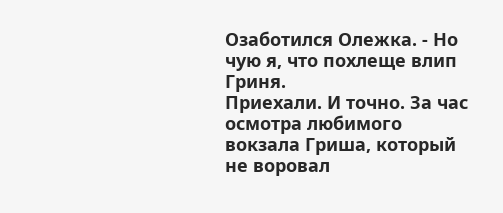Озаботился Олежка. - Но чую я, что похлеще влип Гриня.
Приехали. И точно. За час осмотра любимого вокзала Гриша, который не воровал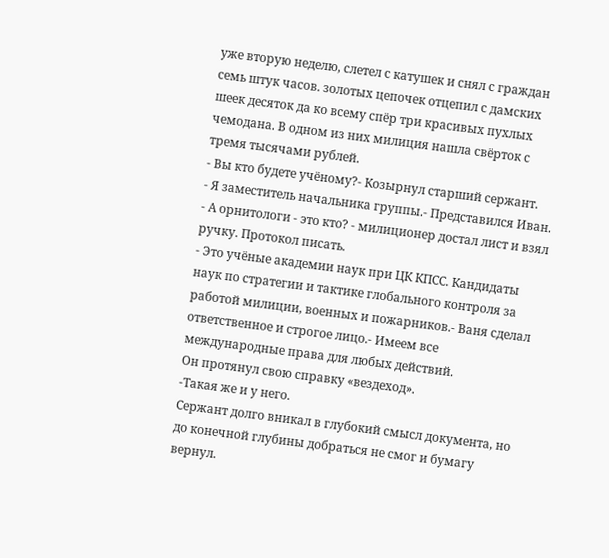уже вторую неделю, слетел с катушек и снял с граждан семь штук часов. золотых цепочек отцепил с дамских шеек десяток да ко всему спёр три красивых пухлых чемодана. В одном из них милиция нашла свёрток с тремя тысячами рублей.
- Вы кто будете учёному?- Козырнул старший сержант.
- Я заместитель начальника группы.- Представился Иван.
- А орнитологи - это кто? - милиционер достал лист и взял ручку. Протокол писать.
- Это учёные академии наук при ЦК КПСС. Кандидаты наук по стратегии и тактике глобального контроля за работой милиции, военных и пожарников.- Ваня сделал ответственное и строгое лицо.- Имеем все международные права для любых действий.
Он протянул свою справку «вездеход».
-Такая же и у него.
Сержант долго вникал в глубокий смысл документа, но до конечной глубины добраться не смог и бумагу вернул.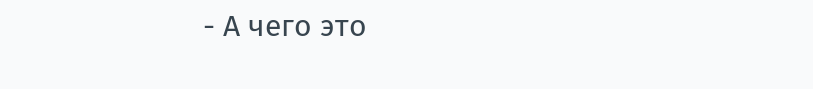- А чего это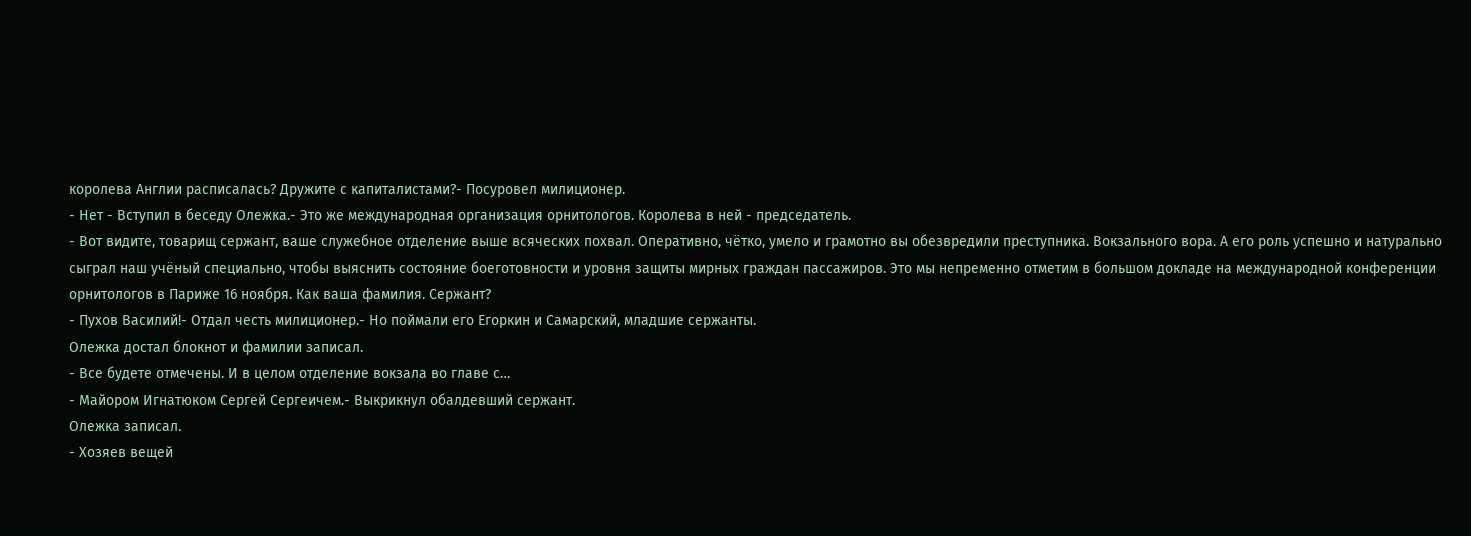королева Англии расписалась? Дружите с капиталистами?- Посуровел милиционер.
- Нет - Вступил в беседу Олежка.- Это же международная организация орнитологов. Королева в ней - председатель.
- Вот видите, товарищ сержант, ваше служебное отделение выше всяческих похвал. Оперативно, чётко, умело и грамотно вы обезвредили преступника. Вокзального вора. А его роль успешно и натурально сыграл наш учёный специально, чтобы выяснить состояние боеготовности и уровня защиты мирных граждан пассажиров. Это мы непременно отметим в большом докладе на международной конференции орнитологов в Париже 16 ноября. Как ваша фамилия. Сержант?
- Пухов Василий!- Отдал честь милиционер.- Но поймали его Егоркин и Самарский, младшие сержанты.
Олежка достал блокнот и фамилии записал.
- Все будете отмечены. И в целом отделение вокзала во главе с…
- Майором Игнатюком Сергей Сергеичем.- Выкрикнул обалдевший сержант.
Олежка записал.
- Хозяев вещей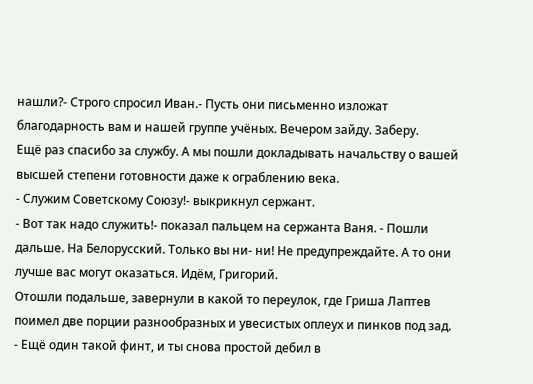нашли?- Строго спросил Иван.- Пусть они письменно изложат благодарность вам и нашей группе учёных. Вечером зайду. Заберу.
Ещё раз спасибо за службу. А мы пошли докладывать начальству о вашей высшей степени готовности даже к ограблению века.
- Служим Советскому Союзу!- выкрикнул сержант.
- Вот так надо служить!- показал пальцем на сержанта Ваня. - Пошли дальше. На Белорусский. Только вы ни- ни! Не предупреждайте. А то они лучше вас могут оказаться. Идём, Григорий.
Отошли подальше, завернули в какой то переулок, где Гриша Лаптев поимел две порции разнообразных и увесистых оплеух и пинков под зад.
- Ещё один такой финт, и ты снова простой дебил в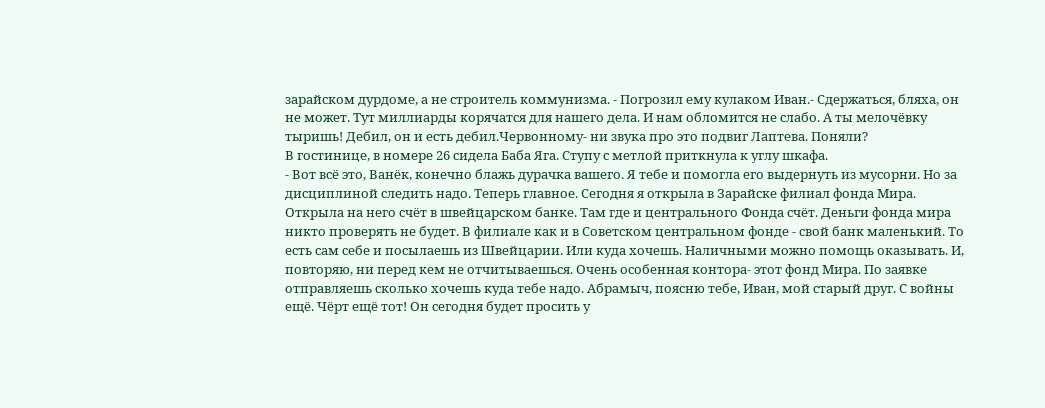зарайском дурдоме, а не строитель коммунизма. - Погрозил ему кулаком Иван.- Сдержаться, бляха, он не может. Тут миллиарды корячатся для нашего дела. И нам обломится не слабо. А ты мелочёвку тыришь! Дебил, он и есть дебил.Червонному- ни звука про это подвиг Лаптева. Поняли?
В гостинице, в номере 26 сидела Баба Яга. Ступу с метлой приткнула к углу шкафа.
- Вот всё это, Ванёк, конечно блажь дурачка вашего. Я тебе и помогла его выдернуть из мусорни. Но за дисциплиной следить надо. Теперь главное. Сегодня я открыла в Зарайске филиал фонда Мира. Открыла на него счёт в швейцарском банке. Там где и центрального Фонда счёт. Деньги фонда мира никто проверять не будет. В филиале как и в Советском центральном фонде - свой банк маленький. То есть сам себе и посылаешь из Швейцарии. Или куда хочешь. Наличными можно помощь оказывать. И, повторяю, ни перед кем не отчитываешься. Очень особенная контора- этот фонд Мира. По заявке отправляешь сколько хочешь куда тебе надо. Абрамыч, поясню тебе, Иван, мой старый друг. С войны ещё. Чёрт ещё тот! Он сегодня будет просить у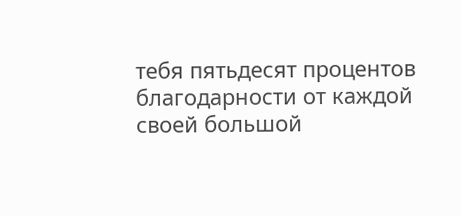тебя пятьдесят процентов благодарности от каждой своей большой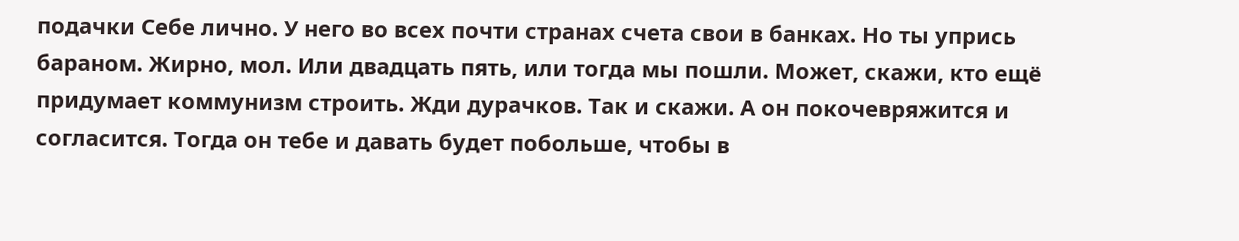подачки Себе лично. У него во всех почти странах счета свои в банках. Но ты упрись бараном. Жирно, мол. Или двадцать пять, или тогда мы пошли. Может, скажи, кто ещё придумает коммунизм строить. Жди дурачков. Так и скажи. А он покочевряжится и согласится. Тогда он тебе и давать будет побольше, чтобы в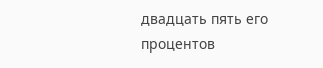двадцать пять его процентов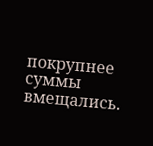покрупнее суммы вмещались.